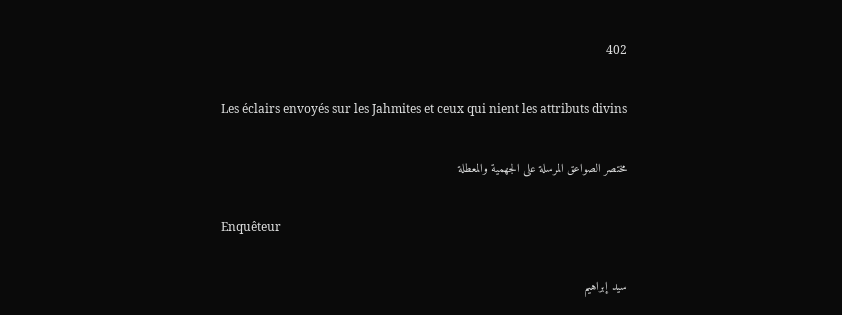402

Les éclairs envoyés sur les Jahmites et ceux qui nient les attributs divins

مختصر الصواعق المرسلة على الجهمية والمعطلة

Enquêteur

سيد إبراهيم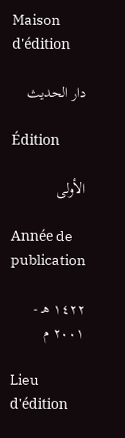Maison d'édition

دار الحديث

Édition

الأولى

Année de publication

١٤٢٢ هـ - ٢٠٠١ م

Lieu d'édition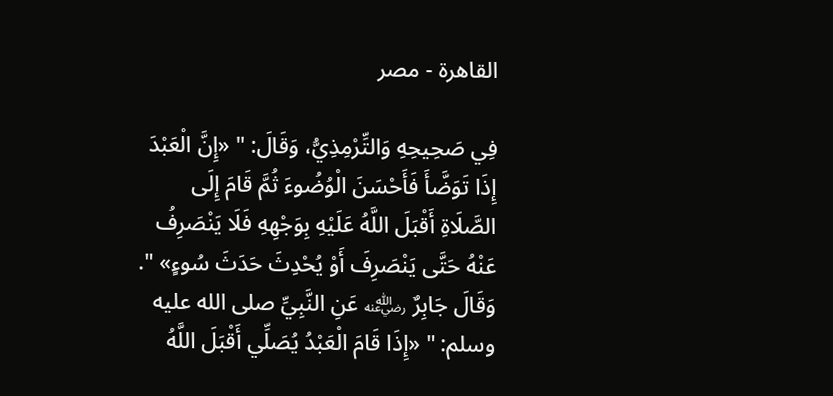القاهرة - مصر

فِي صَحِيحِهِ وَالتِّرْمِذِيُّ، وَقَالَ: " «إِنَّ الْعَبْدَ إِذَا تَوَضَّأَ فَأَحْسَنَ الْوُضُوءَ ثُمَّ قَامَ إِلَى الصَّلَاةِ أَقْبَلَ اللَّهُ عَلَيْهِ بِوَجْهِهِ فَلَا يَنْصَرِفُ عَنْهُ حَتَّى يَنْصَرِفَ أَوْ يُحْدِثَ حَدَثَ سُوءٍ» ".
وَقَالَ جَابِرٌ ﵁ عَنِ النَّبِيِّ صلى الله عليه وسلم: " «إِذَا قَامَ الْعَبْدُ يُصَلِّي أَقْبَلَ اللَّهُ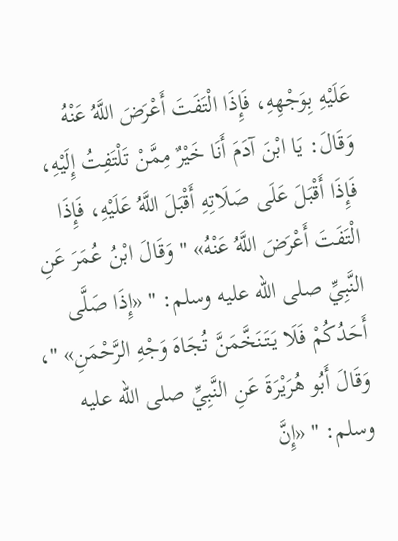عَلَيْهِ بِوَجْهِهِ، فَإِذَا الْتَفَتَ أَعْرَضَ اللَّهُ عَنْهُ وَقَالَ: يَا ابْنَ آدَمَ أَنَا خَيْرٌ مِمَّنْ تَلْتَفِتُ إِلَيْهِ، فَإِذَا أَقْبَلَ عَلَى صَلَاتِهِ أَقْبَلَ اللَّهُ عَلَيْهِ، فَإِذَا الْتَفَتَ أَعْرَضَ اللَّهُ عَنْهُ» " وَقَالَ ابْنُ عُمَرَ عَنِ النَّبِيِّ صلى الله عليه وسلم: " «إِذَا صَلَّى أَحَدُكُمْ فَلَا يَتَنَخَّمَنَّ تُجَاهَ وَجْهِ الرَّحْمَنِ» "، وَقَالَ أَبُو هُرَيْرَةَ عَنِ النَّبِيِّ صلى الله عليه وسلم: " «إِنَّ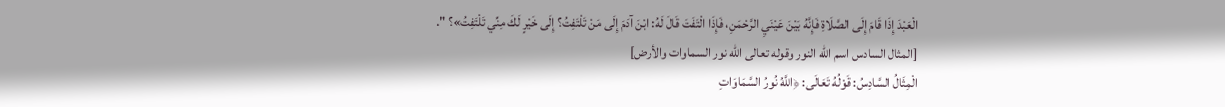الْعَبْدَ إِذَا قَامَ إِلَى الصَّلَاةِ فَإِنَّهُ بَيْنَ عَيْنَيِ الرَّحْمَنِ، فَإِذَا الْتَفَتَ قَالَ لَهُ: ابْنَ آدَمَ إِلَى مَنْ تَلْتَفِتُ؟ إِلَى خَيْرٍ لَكَ مِنِّي تَلْتَفِتُ»؟ ".
[المثال السادس اسم الله النور وقوله تعالى الله نور السماوات والأرض]
الْمِثَالُ السَّادِسُ: قَوْلُهُ تَعَالَى: ﴿اللَّهُ نُورُ السَّمَاوَاتِ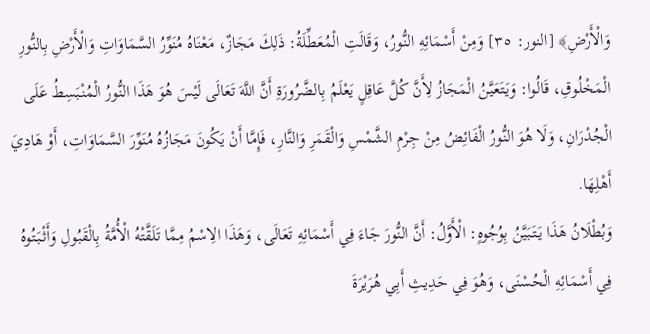وَالْأَرْضِ﴾ [النور: ٣٥] وَمِنْ أَسْمَائِهِ النُّورُ، وَقَالَتِ الْمُعَطِّلَةُ: ذَلِكَ مَجَازٌ، مَعْنَاهُ مُنَوِّرُ السَّمَاوَاتِ وَالْأَرْضِ بِالنُّورِ الْمَخْلُوقِ، قَالُوا: وَيَتَعَيَّنُ الْمَجَازُ لِأَنَّ كُلَّ عَاقِلٍ يَعْلَمُ بِالضَّرُورَةِ أَنَّ اللَّهَ تَعَالَى لَيْسَ هُوَ هَذَا النُّورُ الْمُنْبَسِطُ عَلَى الْجُدْرَانِ، وَلَا هُوَ النُّورُ الْفَائِضُ مِنْ جِرْمِ الشَّمْسِ وَالْقَمَرِ وَالنَّارِ، فَإِمَّا أَنْ يَكُونَ مَجَازُهُ مُنَوِّرَ السَّمَاوَاتِ، أَوْ هَادِيَ أَهْلِهَا.
وَبُطْلَانُ هَذَا يَتَبَيَّنُ بِوُجُوهٍ: الْأَوَّلُ: أَنَّ النُّورَ جَاءَ فِي أَسْمَائِهِ تَعَالَى، وَهَذَا الِاسْمُ مِمَّا تَلَقَّتْهُ الْأُمَّةُ بِالْقَبُولِ وَأَثْبَتُوهُ فِي أَسْمَائِهِ الْحُسْنَى، وَهُوَ فِي حَدِيثِ أَبِي هُرَيْرَةَ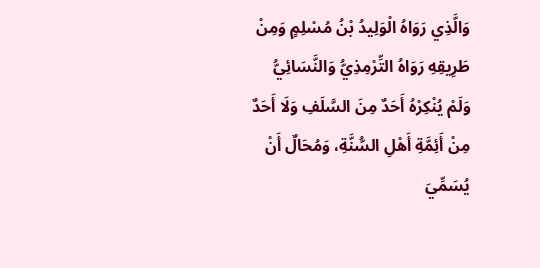وَالَّذِي رَوَاهُ الْوَلِيدُ بْنُ مُسْلِمٍ وَمِنْ طَرِيقِهِ رَوَاهُ التِّرْمِذِيُّ وَالنَّسَائِيُّ وَلَمْ يُنْكِرْهُ أَحَدٌ مِنَ السَّلَفِ وَلَا أَحَدٌ مِنْ أَئِمَّةِ أَهْلِ السُّنَّةِ، وَمُحَالٌ أَنْ يُسَمِّيَ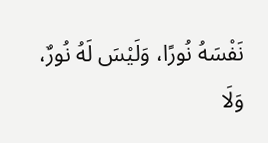نَفْسَهُ نُورًا، وَلَيْسَ لَهُ نُورٌ، وَلَا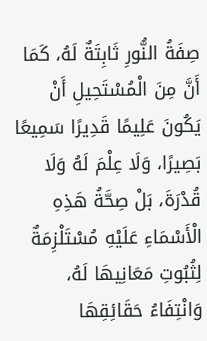صِفَةُ النُّورِ ثَابِتَةٌ لَهُ، كَمَا أَنَّ مِنَ الْمُسْتَحِيلِ أَنْ يَكُونَ عَلِيمًا قَدِيرًا سَمِيعًا بَصِيرًا، وَلَا عِلْمَ لَهُ وَلَا قُدْرَةَ، بَلْ صِحَّةُ هَذِهِ الْأَسْمَاءِ عَلَيْهِ مُسْتَلْزِمَةٌ لِثُبُوتِ مَعَانِيهَا لَهُ، وَانْتِفَاءُ حَقَائِقِهَا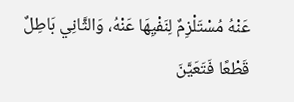عَنْهُ مُسْتَلْزِمٌ لِنَفْيِهَا عَنْهُ، وَالثَّانِي بَاطِلٌ قَطْعًا فَتَعَيَّنَ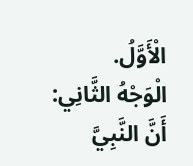الْأَوَّلُ.
الْوَجْهُ الثَّانِي: أَنَّ النَّبِيَّ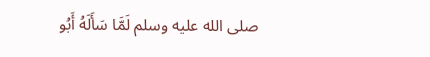صلى الله عليه وسلم لَمَّا سَأَلَهُ أَبُو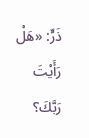ذَرٍّ: «هَلْ رَأَيْتَ رَبَّكَ؟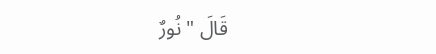قَالَ " نُورٌ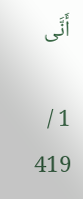أَنَّى

1 / 419